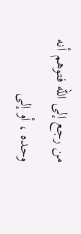من رجع إلى اللّه فتوهم أنه وحده ، أو إلى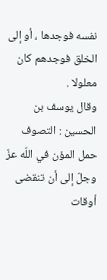نفسه فوجدها ، أو إلى الخلق فوجدهم كان معلولا .
وقال يوسف بن الحسين : التصوف حمل المؤن في اللّه عزّ وجلّ إلى أن تنقضى أوقات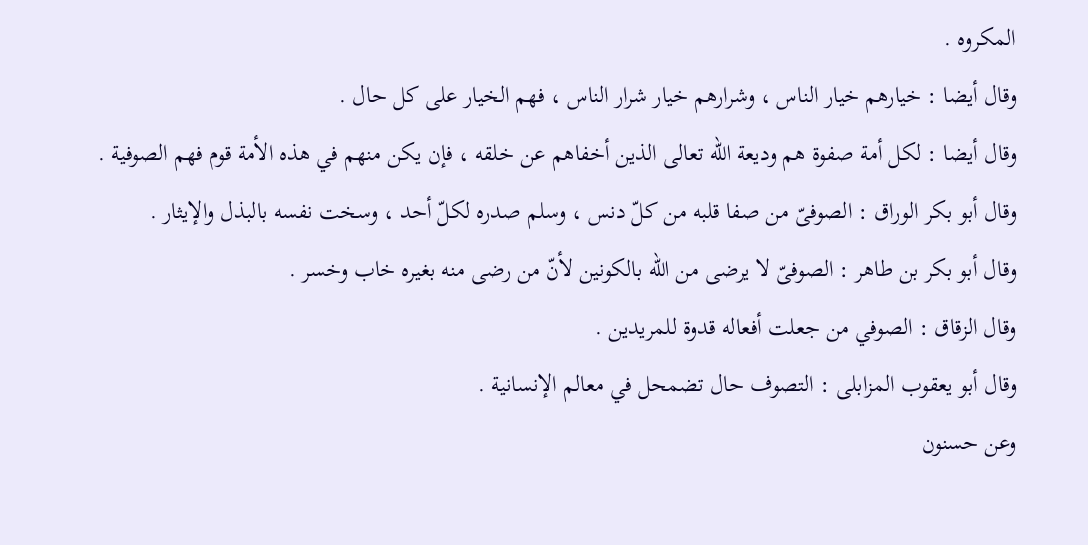المكروه .
وقال أيضا : خيارهم خيار الناس ، وشرارهم خيار شرار الناس ، فهم الخيار على كل حال .
وقال أيضا : لكل أمة صفوة هم وديعة اللّه تعالى الذين أخفاهم عن خلقه ، فإن يكن منهم في هذه الأمة قوم فهم الصوفية .
وقال أبو بكر الوراق : الصوفىّ من صفا قلبه من كلّ دنس ، وسلم صدره لكلّ أحد ، وسخت نفسه بالبذل والإيثار .
وقال أبو بكر بن طاهر : الصوفىّ لا يرضى من اللّه بالكونين لأنّ من رضى منه بغيره خاب وخسر .
وقال الزقاق : الصوفي من جعلت أفعاله قدوة للمريدين .
وقال أبو يعقوب المزابلى : التصوف حال تضمحل في معالم الإنسانية .
وعن حسنون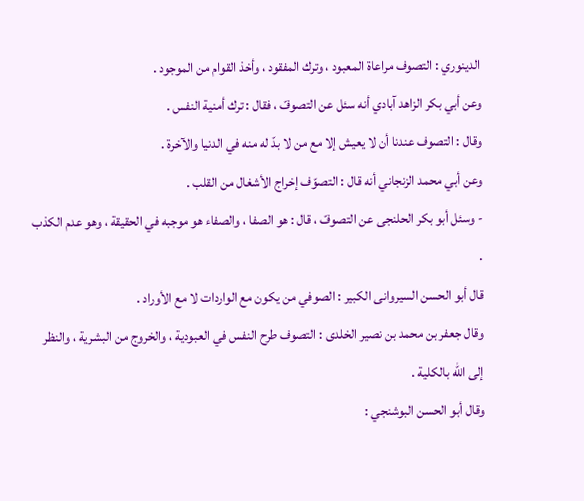الدينوري : التصوف مراعاة المعبود ، وترك المفقود ، وأخذ القوام من الموجود .
وعن أبي بكر الزاهد آبادي أنه سئل عن التصوفّ ، فقال : ترك أمنية النفس .
وقال : التصوف عندنا أن لا يعيش إلا مع من لا بدّ له منه في الدنيا والآخرة .
وعن أبي محمد الزنجاني أنه قال : التصوّف إخراج الأشغال من القلب .
- وسئل أبو بكر الحلنجى عن التصوفّ ، قال : هو الصفا ، والصفاء هو موجبه في الحقيقة ، وهو عدم الكذب .
قال أبو الحسن السيروانى الكبير : الصوفي من يكون مع الواردات لا مع الأوراد .
وقال جعفر بن محمد بن نصير الخلدى : التصوف طرح النفس في العبودية ، والخروج من البشرية ، والنظر إلى اللّه بالكلية .
وقال أبو الحسن البوشنجي :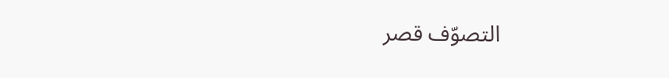التصوّف قصر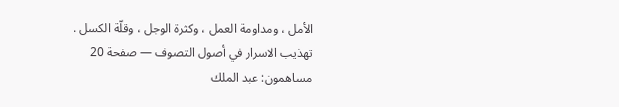الأمل ، ومداومة العمل ، وكثرة الوجل ، وقلّة الكسل .
تهذيب الاسرار في أصول التصوف — صفحة 20
مساهمون: عبد الملك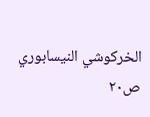الخركوشي النيسابوري
ص٢٠